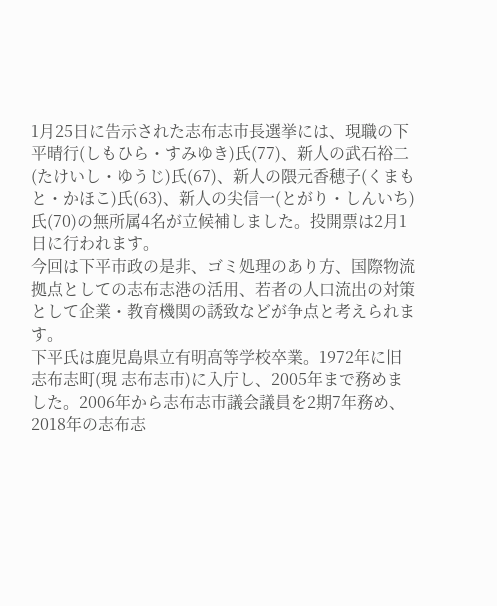1月25日に告示された志布志市長選挙には、現職の下平晴行(しもひら・すみゆき)氏(77)、新人の武石裕二(たけいし・ゆうじ)氏(67)、新人の隈元香穂子(くまもと・かほこ)氏(63)、新人の尖信一(とがり・しんいち)氏(70)の無所属4名が立候補しました。投開票は2月1日に行われます。
今回は下平市政の是非、ゴミ処理のあり方、国際物流拠点としての志布志港の活用、若者の人口流出の対策として企業・教育機関の誘致などが争点と考えられます。
下平氏は鹿児島県立有明高等学校卒業。1972年に旧 志布志町(現 志布志市)に入庁し、2005年まで務めました。2006年から志布志市議会議員を2期7年務め、2018年の志布志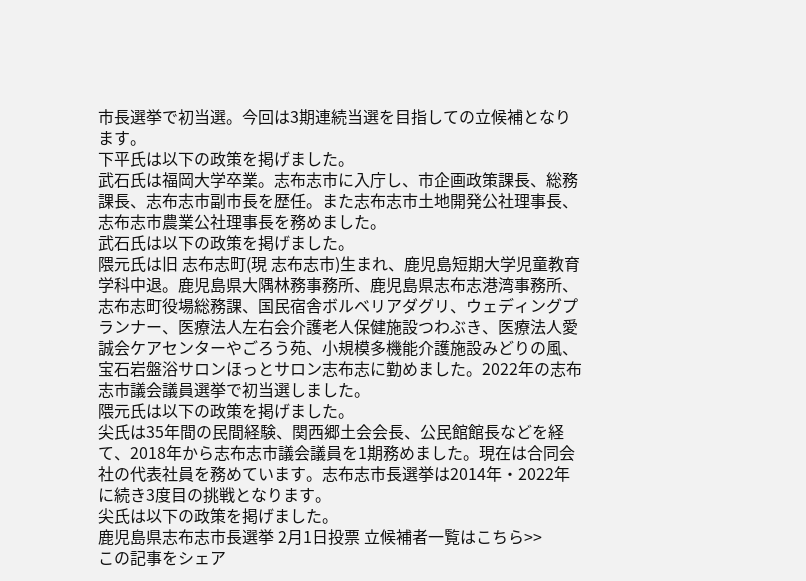市長選挙で初当選。今回は3期連続当選を目指しての立候補となります。
下平氏は以下の政策を掲げました。
武石氏は福岡大学卒業。志布志市に入庁し、市企画政策課長、総務課長、志布志市副市長を歴任。また志布志市土地開発公社理事長、志布志市農業公社理事長を務めました。
武石氏は以下の政策を掲げました。
隈元氏は旧 志布志町(現 志布志市)生まれ、鹿児島短期大学児童教育学科中退。鹿児島県大隅林務事務所、鹿児島県志布志港湾事務所、志布志町役場総務課、国民宿舎ボルベリアダグリ、ウェディングプランナー、医療法人左右会介護老人保健施設つわぶき、医療法人愛誠会ケアセンターやごろう苑、小規模多機能介護施設みどりの風、宝石岩盤浴サロンほっとサロン志布志に勤めました。2022年の志布志市議会議員選挙で初当選しました。
隈元氏は以下の政策を掲げました。
尖氏は35年間の民間経験、関西郷土会会長、公民館館長などを経て、2018年から志布志市議会議員を1期務めました。現在は合同会社の代表社員を務めています。志布志市長選挙は2014年・2022年に続き3度目の挑戦となります。
尖氏は以下の政策を掲げました。
鹿児島県志布志市長選挙 2月1日投票 立候補者一覧はこちら>>
この記事をシェア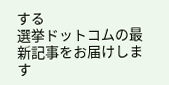する
選挙ドットコムの最新記事をお届けします